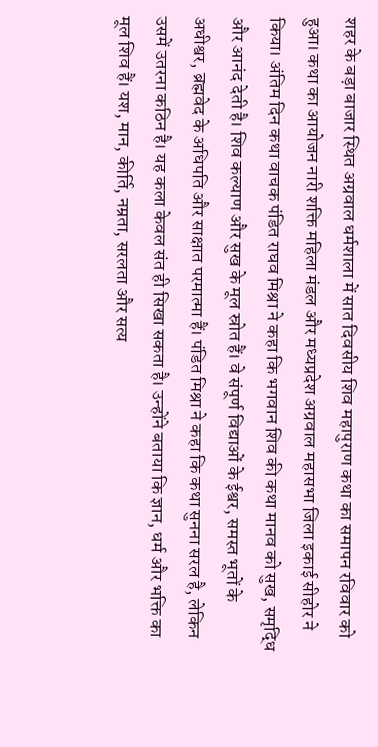शहर के बड़ा बाजार स्थित अग्रवाल धर्मशाला में सात दिवसीय शिव महापुराण कथा का समापन रविवार को हुआ। कथा का आयोजन नारी शक्ति महिला मंडल और मध्यप्रदेश अग्रवाल महासभा जिला इकाई सीहोर ने किया। अंतिम दिन कथा वाचक पंडित राघव मिश्रा ने कहा कि भगवान शिव की कथा मानव को सुख, समृद्धि और आनंद देती है। शिव कल्याण और सुख के मूल स्रोत हैं। वे संपूर्ण विद्याओं के ईश्वर, समस्त भूतों के अधीश्वर, ब्रह्मवेद के अधिपति और साक्षात परमात्मा हैं। पंडित मिश्रा ने कहा कि कथा सुनना सरल है, लेकिन उसमें उतरना कठिन है। यह कला केवल संत ही सिखा सकता है। उन्होंने बताया कि ज्ञान, धर्म और भक्ति का मूल शिव हैं। यश, मान, कीर्ति, नम्रता, सरलता और सत्य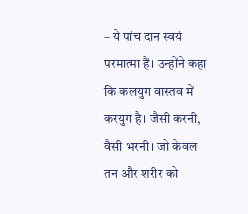– ये पांच दान स्वयं परमात्मा हैं। उन्होंने कहा कि कलयुग वास्तव में करयुग है। जैसी करनी, वैसी भरनी। जो केवल तन और शरीर को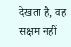देखता है, वह सक्षम नहीं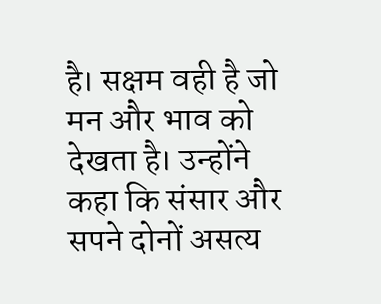है। सक्षम वही है जो मन और भाव को देखता है। उन्होंने कहा कि संसार और सपने दोनों असत्य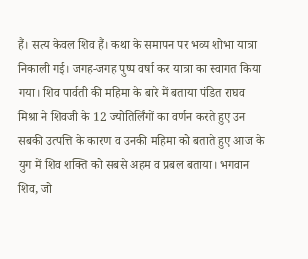हैं। सत्य केवल शिव हैं। कथा के समापन पर भव्य शोभा यात्रा निकाली गई। जगह-जगह पुष्प वर्षा कर यात्रा का स्वागत किया गया। शिव पार्वती की महिमा के बारे में बताया पंडित राघव मिश्रा ने शिवजी के 12 ज्योतिर्लिंगों का वर्णन करते हुए उन सबकी उत्पत्ति के कारण व उनकी महिमा को बताते हुए आज के युग में शिव शक्ति को सबसे अहम व प्रबल बताया। भगवान शिव, जो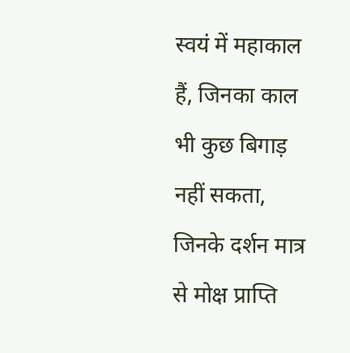स्वयं में महाकाल हैं, जिनका काल भी कुछ बिगाड़ नहीं सकता, जिनके दर्शन मात्र से मोक्ष प्राप्ति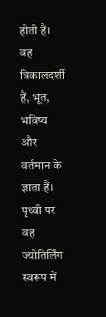होती है। वह त्रिकालदर्शी हैं, भूत, भविष्य और वर्तमान के ज्ञाता हैं। पृथ्वी पर वह ज्योतिर्लिंग स्वरूप में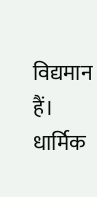विद्यमान हैं। धार्मिक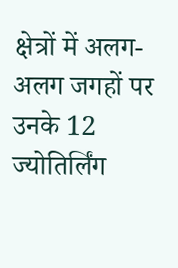क्षेत्रों में अलग-अलग जगहों पर उनके 12 ज्योतिर्लिंग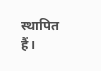स्थापित हैं।